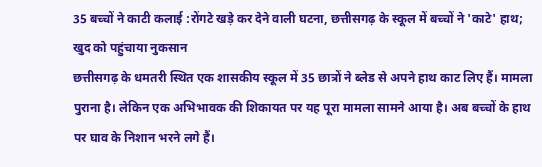35 बच्चों ने काटी कलाई :रोंगटे खड़े कर देने वाली घटना, छत्तीसगढ़ के स्कूल में बच्चों ने 'काटे' हाथ; खुद को पहुंचाया नुकसान
छत्तीसगढ़ के धमतरी स्थित एक शासकीय स्कूल में 35 छात्रों ने ब्लेड से अपने हाथ काट लिए हैं। मामला पुराना है। लेकिन एक अभिभावक की शिकायत पर यह पूरा मामला सामने आया है। अब बच्चों के हाथ पर घाव के निशान भरने लगे हैं।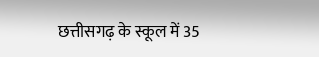छत्तीसगढ़ के स्कूल में 35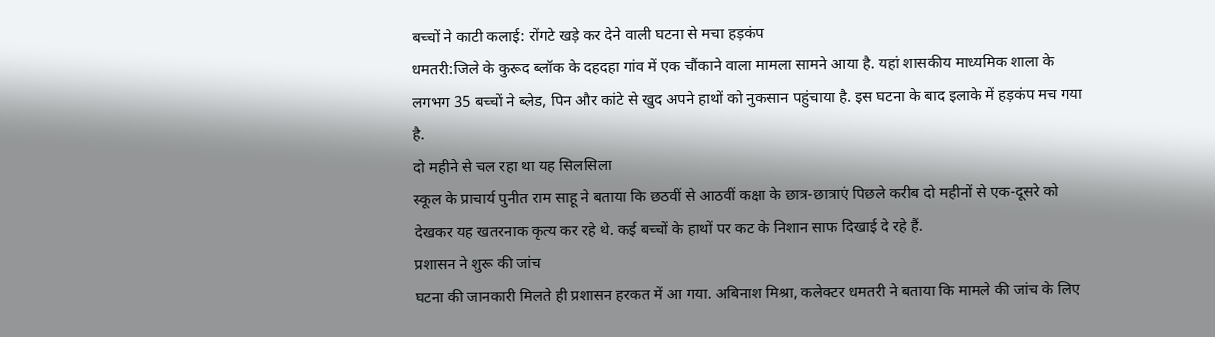बच्चों ने काटी कलाई: रोंगटे खड़े कर देने वाली घटना से मचा हड़कंप
धमतरी:जिले के कुरूद ब्लॉक के दहदहा गांव में एक चौंकाने वाला मामला सामने आया है. यहां शासकीय माध्यमिक शाला के लगभग 35 बच्चों ने ब्लेड, पिन और कांटे से खुद अपने हाथों को नुकसान पहुंचाया है. इस घटना के बाद इलाके में हड़कंप मच गया है.
दो महीने से चल रहा था यह सिलसिला
स्कूल के प्राचार्य पुनीत राम साहू ने बताया कि छठवीं से आठवीं कक्षा के छात्र-छात्राएं पिछले करीब दो महीनों से एक-दूसरे को देखकर यह खतरनाक कृत्य कर रहे थे. कई बच्चों के हाथों पर कट के निशान साफ दिखाई दे रहे हैं.
प्रशासन ने शुरू की जांच
घटना की जानकारी मिलते ही प्रशासन हरकत में आ गया. अबिनाश मिश्रा, कलेक्टर धमतरी ने बताया कि मामले की जांच के लिए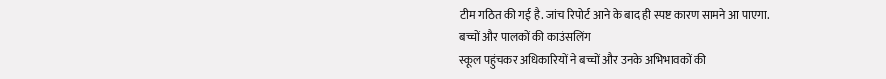टीम गठित की गई है. जांच रिपोर्ट आने के बाद ही स्पष्ट कारण सामने आ पाएगा.
बच्चों और पालकों की काउंसलिंग
स्कूल पहुंचकर अधिकारियों ने बच्चों और उनके अभिभावकों की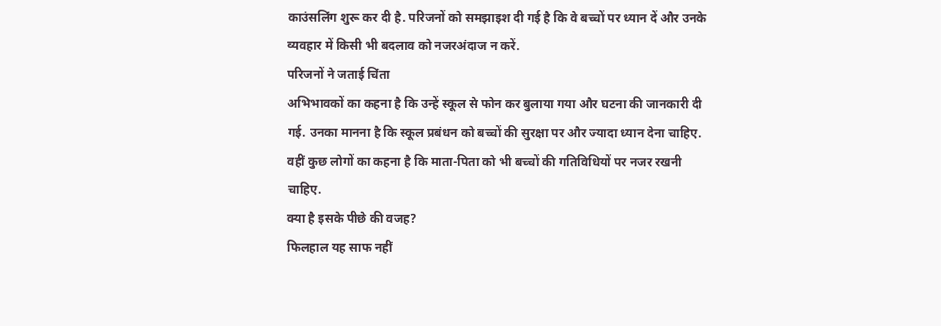काउंसलिंग शुरू कर दी है. परिजनों को समझाइश दी गई है कि वे बच्चों पर ध्यान दें और उनके व्यवहार में किसी भी बदलाव को नजरअंदाज न करें.
परिजनों ने जताई चिंता
अभिभावकों का कहना है कि उन्हें स्कूल से फोन कर बुलाया गया और घटना की जानकारी दी गई. उनका मानना है कि स्कूल प्रबंधन को बच्चों की सुरक्षा पर और ज्यादा ध्यान देना चाहिए. वहीं कुछ लोगों का कहना है कि माता-पिता को भी बच्चों की गतिविधियों पर नजर रखनी चाहिए.
क्या है इसके पीछे की वजह?
फिलहाल यह साफ नहीं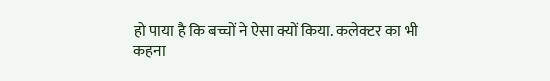हो पाया है कि बच्चों ने ऐसा क्यों किया. कलेक्टर का भी कहना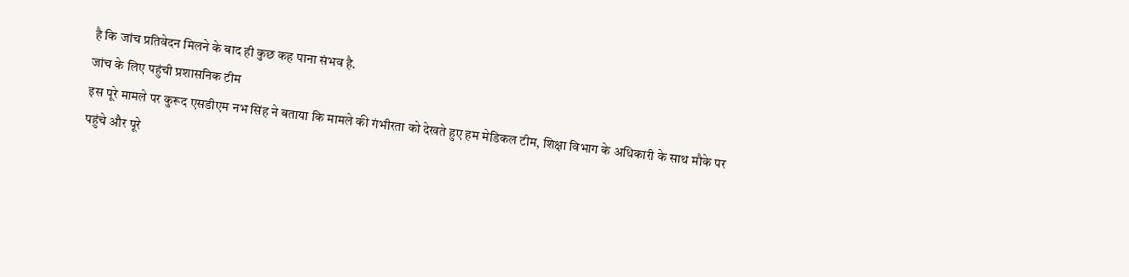है कि जांच प्रतिवेदन मिलने के बाद ही कुछ कह पाना संभव है.
जांच के लिए पहुंची प्रशासनिक टीम
इस पूरे मामले पर कुरूद एसडीएम नभ सिंह ने बताया कि मामले की गंभीरता को देखते हुए हम मेडिकल टीम, शिक्षा विभाग के अधिकारी के साथ मौके पर पहुंचे और पूरे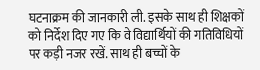घटनाक्रम की जानकारी ली. इसके साथ ही शिक्षकों को निर्देश दिए गए कि वे विद्यार्थियों की गतिविधियों पर कड़ी नजर रखें. साथ ही बच्चों के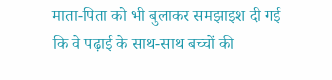माता-पिता को भी बुलाकर समझाइश दी गई कि वे पढ़ाई के साथ-साथ बच्चों की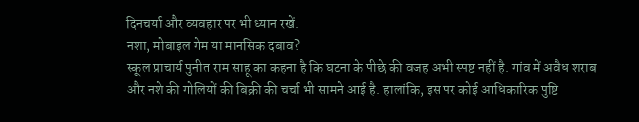दिनचर्या और व्यवहार पर भी ध्यान रखें.
नशा, मोबाइल गेम या मानसिक दबाव?
स्कूल प्राचार्य पुनीत राम साहू का कहना है कि घटना के पीछे की वजह अभी स्पष्ट नहीं है. गांव में अवैध शराब और नशे की गोलियों की बिक्री की चर्चा भी सामने आई है. हालांकि, इस पर कोई आधिकारिक पुष्टि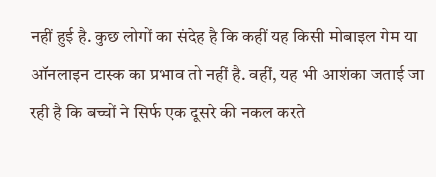नहीं हुई है. कुछ लोगों का संदेह है कि कहीं यह किसी मोबाइल गेम या ऑनलाइन टास्क का प्रभाव तो नहीं है. वहीं, यह भी आशंका जताई जा रही है कि बच्चों ने सिर्फ एक दूसरे की नकल करते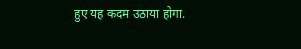हुए यह कदम उठाया होगा.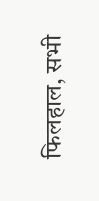फिलहाल, सभी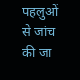पहलुओं से जांच की जा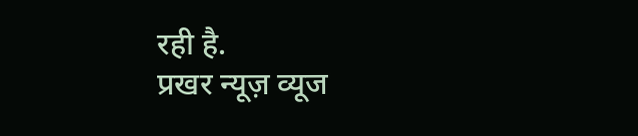रही है.
प्रखर न्यूज़ व्यूज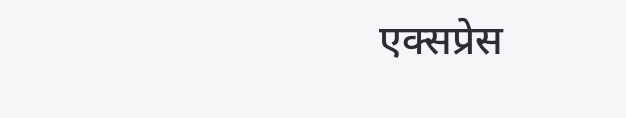एक्सप्रेस